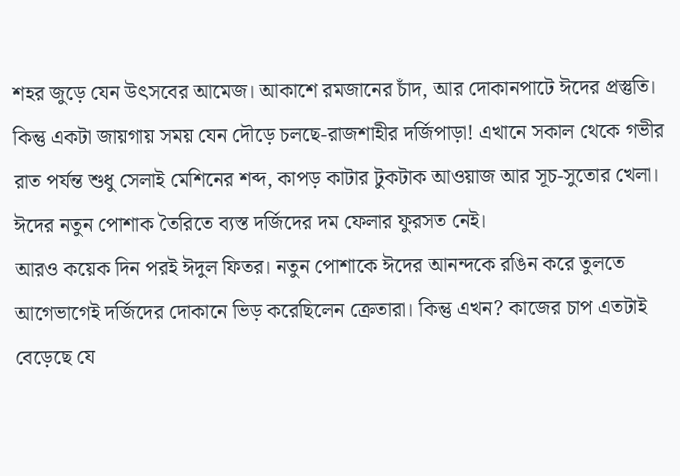শহর জুড়ে যেন উৎসবের আমেজ। আকাশে রমজানের চাঁদ, আর দোকানপাটে ঈদের প্রস্তুতি। কিন্তু একটা জায়গায় সময় যেন দৌড়ে চলছে-রাজশাহীর দর্জিপাড়া! এখানে সকাল থেকে গভীর রাত পর্যন্ত শুধু সেলাই মেশিনের শব্দ, কাপড় কাটার টুকটাক আওয়াজ আর সূচ-সুতোর খেলা। ঈদের নতুন পোশাক তৈরিতে ব্যস্ত দর্জিদের দম ফেলার ফুরসত নেই।
আরও কয়েক দিন পরই ঈদুল ফিতর। নতুন পোশাকে ঈদের আনন্দকে রঙিন করে তুলতে আগেভাগেই দর্জিদের দোকানে ভিড় করেছিলেন ক্রেতারা। কিন্তু এখন? কাজের চাপ এতটাই বেড়েছে যে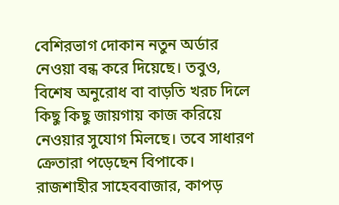বেশিরভাগ দোকান নতুন অর্ডার নেওয়া বন্ধ করে দিয়েছে। তবুও, বিশেষ অনুরোধ বা বাড়তি খরচ দিলে কিছু কিছু জায়গায় কাজ করিয়ে নেওয়ার সুযোগ মিলছে। তবে সাধারণ ক্রেতারা পড়েছেন বিপাকে।
রাজশাহীর সাহেববাজার, কাপড়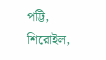পট্টি, শিরোইল,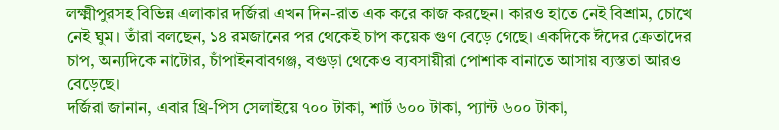লক্ষ্মীপুরসহ বিভিন্ন এলাকার দর্জিরা এখন দিন-রাত এক করে কাজ করছেন। কারও হাতে নেই বিশ্রাম, চোখে নেই ঘুম। তাঁরা বলছেন, ১৪ রমজানের পর থেকেই চাপ কয়েক গুণ বেড়ে গেছে। একদিকে ঈদের ক্রেতাদের চাপ, অন্যদিকে নাটোর, চাঁপাইনবাবগঞ্জ, বগুড়া থেকেও ব্যবসায়ীরা পোশাক বানাতে আসায় ব্যস্ততা আরও বেড়েছে।
দর্জিরা জানান, এবার থ্রি-পিস সেলাইয়ে ৭০০ টাকা, শার্ট ৬০০ টাকা, প্যান্ট ৬০০ টাকা,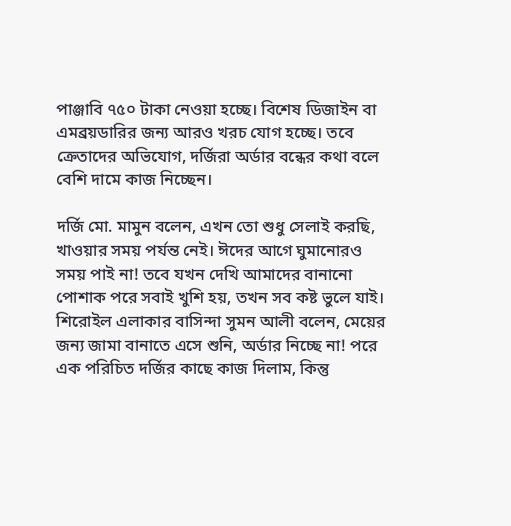পাঞ্জাবি ৭৫০ টাকা নেওয়া হচ্ছে। বিশেষ ডিজাইন বা এমব্রয়ডারির জন্য আরও খরচ যোগ হচ্ছে। তবে ক্রেতাদের অভিযোগ, দর্জিরা অর্ডার বন্ধের কথা বলে বেশি দামে কাজ নিচ্ছেন।

দর্জি মো. মামুন বলেন, এখন তো শুধু সেলাই করছি, খাওয়ার সময় পর্যন্ত নেই। ঈদের আগে ঘুমানোরও সময় পাই না! তবে যখন দেখি আমাদের বানানো পোশাক পরে সবাই খুশি হয়, তখন সব কষ্ট ভুলে যাই।
শিরোইল এলাকার বাসিন্দা সুমন আলী বলেন, মেয়ের জন্য জামা বানাতে এসে শুনি, অর্ডার নিচ্ছে না! পরে এক পরিচিত দর্জির কাছে কাজ দিলাম, কিন্তু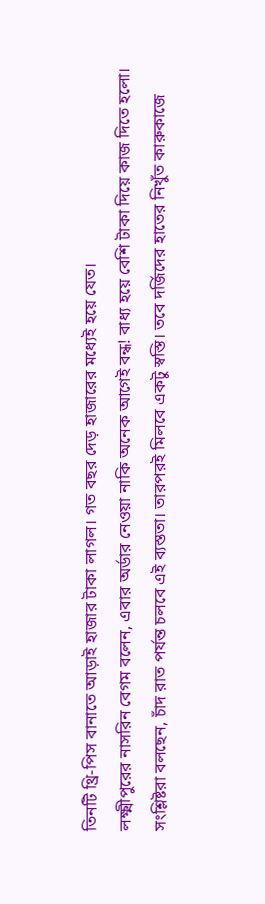তিনটি থ্রি-পিস বানাতে আড়াই হাজার টাকা লাগল। গত বছর দেড় হাজারের মধ্যেই হয়ে যেত।
লক্ষ্মীপুরের নাসরিন বেগম বলেন, এবার অর্ডার নেওয়া নাকি অনেক আগেই বন্ধ! বাধ্য হয়ে বেশি টাকা দিয়ে কাজ দিতে হলো।
সংশ্লিষ্টরা বলছেন, চাঁদ রাত পর্যন্ত চলবে এই ব্যস্ততা। তারপরই মিলবে একটু স্বস্তি। তবে দর্জিদের হাতের নিখুঁত কারুকাজে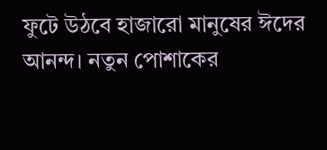ফুটে উঠবে হাজারো মানুষের ঈদের আনন্দ। নতুন পোশাকের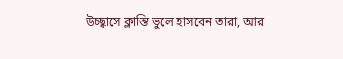উচ্ছ্বাসে ক্লান্তি ভুলে হাসবেন তারা, আর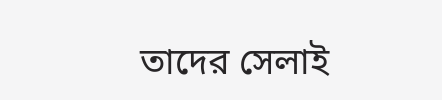তাদের সেলাই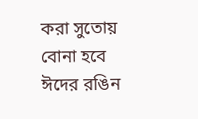করা সুতোয় বোনা হবে ঈদের রঙিন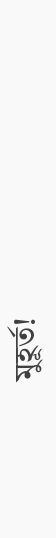মুহূর্ত!